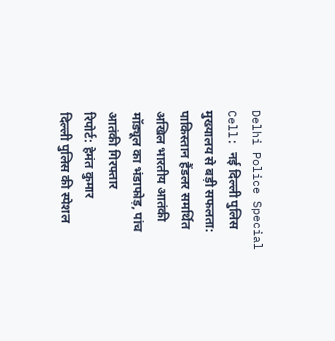Delhi Police Special Cell: नई दिल्ली पुलिस मुख्यालय से बड़ी सफलता: पाकिस्तान हैंडलर समर्थित अखिल भारतीय आतंकी मॉड्यूल का भंडाफोड़, पांच आतंकी गिरफ्तार
रिपोर्ट: हेमंत कुमार
दिल्ली पुलिस की स्पेशल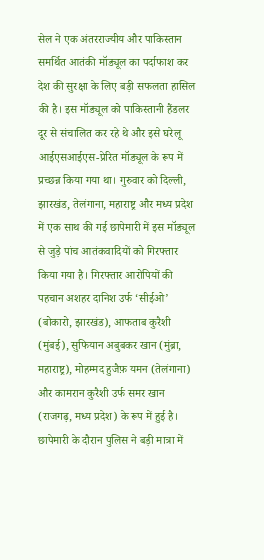सेल ने एक अंतरराज्यीय और पाकिस्तान समर्थित आतंकी मॉड्यूल का पर्दाफाश कर देश की सुरक्षा के लिए बड़ी सफलता हासिल की है। इस मॉड्यूल को पाकिस्तानी हैंडलर दूर से संचालित कर रहे थे और इसे घरेलू आईएसआईएस-प्रेरित मॉड्यूल के रूप में प्रच्छन्न किया गया था। गुरुवार को दिल्ली, झारखंड, तेलंगाना, महाराष्ट्र और मध्य प्रदेश में एक साथ की गई छापेमारी में इस मॉड्यूल से जुड़े पांच आतंकवादियों को गिरफ्तार किया गया है। गिरफ्तार आरोपियों की पहचान अशहर दानिश उर्फ ‘सीईओ’ (बोकारो, झारखंड), आफताब कुरैशी (मुंबई), सुफियान अबुबकर खान (मुंब्रा, महाराष्ट्र), मोहम्मद हुजैफ़ यमन (तेलंगाना) और कामरान कुरैशी उर्फ समर खान (राजगढ़, मध्य प्रदेश) के रूप में हुई है।
छापेमारी के दौरान पुलिस ने बड़ी मात्रा में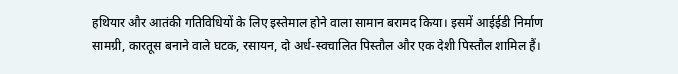हथियार और आतंकी गतिविधियों के लिए इस्तेमाल होने वाला सामान बरामद किया। इसमें आईईडी निर्माण सामग्री, कारतूस बनाने वाले घटक, रसायन, दो अर्ध-स्वचालित पिस्तौल और एक देशी पिस्तौल शामिल हैं।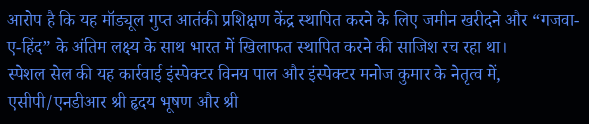आरोप है कि यह मॉड्यूल गुप्त आतंकी प्रशिक्षण केंद्र स्थापित करने के लिए जमीन खरीदने और “गजवा-ए-हिंद” के अंतिम लक्ष्य के साथ भारत में खिलाफत स्थापित करने की साजिश रच रहा था।
स्पेशल सेल की यह कार्रवाई इंस्पेक्टर विनय पाल और इंस्पेक्टर मनोज कुमार के नेतृत्व में, एसीपी/एनडीआर श्री हृदय भूषण और श्री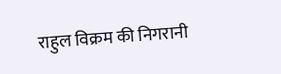राहुल विक्रम की निगरानी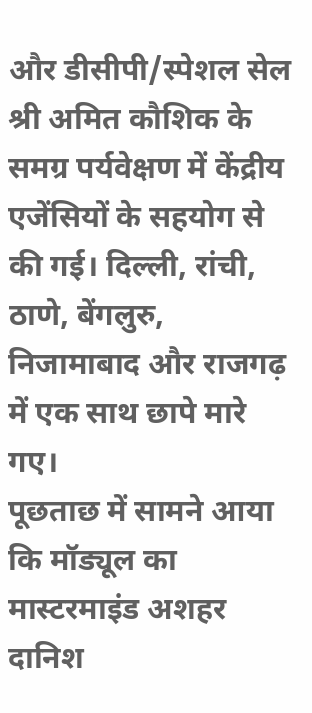और डीसीपी/स्पेशल सेल श्री अमित कौशिक के समग्र पर्यवेक्षण में केंद्रीय एजेंसियों के सहयोग से की गई। दिल्ली, रांची, ठाणे, बेंगलुरु, निजामाबाद और राजगढ़ में एक साथ छापे मारे गए।
पूछताछ में सामने आया कि मॉड्यूल का मास्टरमाइंड अशहर दानिश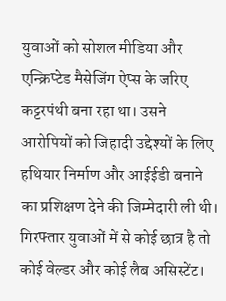युवाओं को सोशल मीडिया और एन्क्रिप्टेड मैसेजिंग ऐप्स के जरिए कट्टरपंथी बना रहा था। उसने आरोपियों को जिहादी उद्देश्यों के लिए हथियार निर्माण और आईईडी बनाने का प्रशिक्षण देने की जिम्मेदारी ली थी। गिरफ्तार युवाओं में से कोई छात्र है तो कोई वेल्डर और कोई लैब असिस्टेंट।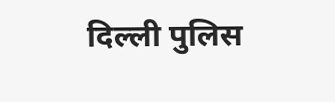दिल्ली पुलिस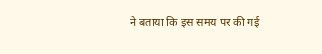ने बताया कि इस समय पर की गई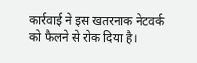कार्रवाई ने इस खतरनाक नेटवर्क को फैलने से रोक दिया है।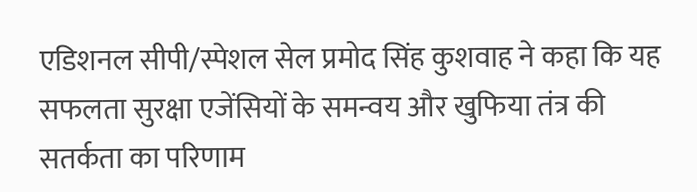एडिशनल सीपी/स्पेशल सेल प्रमोद सिंह कुशवाह ने कहा कि यह सफलता सुरक्षा एजेंसियों के समन्वय और खुफिया तंत्र की सतर्कता का परिणाम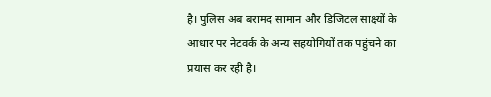है। पुलिस अब बरामद सामान और डिजिटल साक्ष्यों के आधार पर नेटवर्क के अन्य सहयोगियों तक पहुंचने का प्रयास कर रही है।